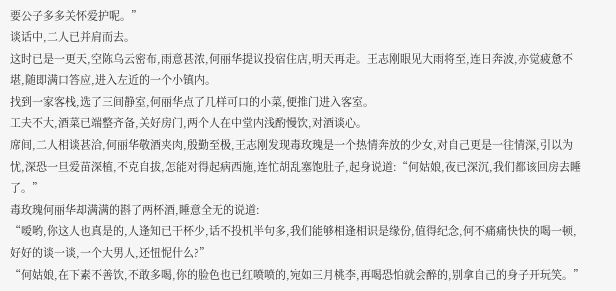要公子多多关怀爱护呢。”
谈话中,二人已并肩而去。
这时已是一更天,空陈乌云密布,雨意甚浓,何丽华提议投宿住店,明天再走。王志刚眼见大雨将至,连日奔波,亦觉疲惫不堪,随即满口答应,进入左近的一个小镇内。
找到一家客栈,选了三间静室,何丽华点了几样可口的小菜,便推门进入客室。
工夫不大,酒菜已端整齐备,关好房门,两个人在中堂内浅酌慢饮,对酒谈心。
席间,二人相谈甚洽,何丽华敬酒夹肉,殷勤至极,王志刚发现毒玫瑰是一个热情奔放的少女,对自己更是一往情深,引以为忧,深恐一旦爱苗深植,不克自拔,怎能对得起病西施,连忙胡乱塞饱肚子,起身说道:“何姑娘,夜已深沉,我们都该回房去睡了。”
毒玫瑰何丽华却满满的斟了两杯酒,睡意全无的说道:
“嗳哟,你这人也真是的,人逢知已干杯少,话不投机半句多,我们能够相逢相识是缘份,值得纪念,何不痛痛快快的喝一顿,好好的谈一谈,一个大男人,还忸怩什么?”
“何姑娘,在下素不善饮,不敢多喝,你的脸色也已红喷喷的,宛如三月桃李,再喝恐怕就会醉的,别拿自己的身子开玩笑。”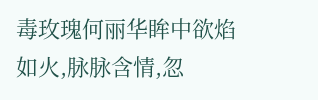毒玫瑰何丽华眸中欲焰如火,脉脉含情,忽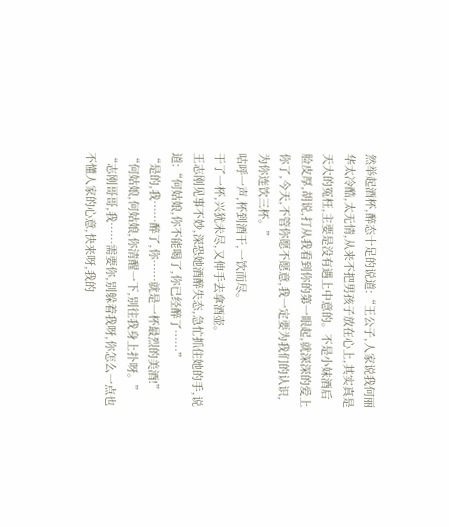然举起酒杯,醉态十足的说道:“王公子,人家说我何丽华太冷酷,太无情,从来不把男孩子放在心上,其实真是天大的冤枉,主要是没有遇上中意的。不是小妹酒后脸皮厚,胡说,打从我看到你的第一眼起,就深深的爱上你了,今天,不管你愿不愿意,我一定要为我们的认识,为你连饮三杯。”
咕呼一声,杯到酒干,一饮而尽。
干了一杯,兴犹未尽,又伸手去拿酒壶。
王志刚见事不妙,深恐她酒醉失态,急忙抓住她的手,说道:“何姑娘,你不能喝了,你已经醉了……”
“是的,我……醉了,你……就是一杯最烈的美酒!”
“何姑娘,何姑娘,你清醒一下,别往我身上扑呀。”
“志刚哥哥,我……需要你,别躲着我呀,你怎么一点也不懂人家的心意,快来呀,我的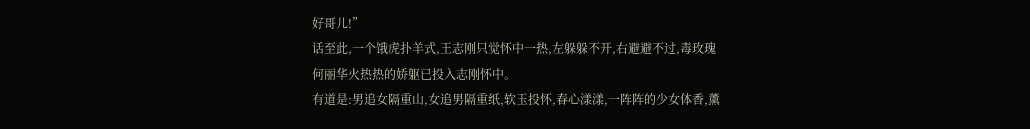好哥儿!”
话至此,一个饿虎扑羊式,王志刚只觉怀中一热,左躲躲不开,右避避不过,毒玫瑰何丽华火热热的娇躯已投入志刚怀中。
有道是:男追女隔重山,女追男隔重纸,软玉投怀,春心漾漾,一阵阵的少女体香,薰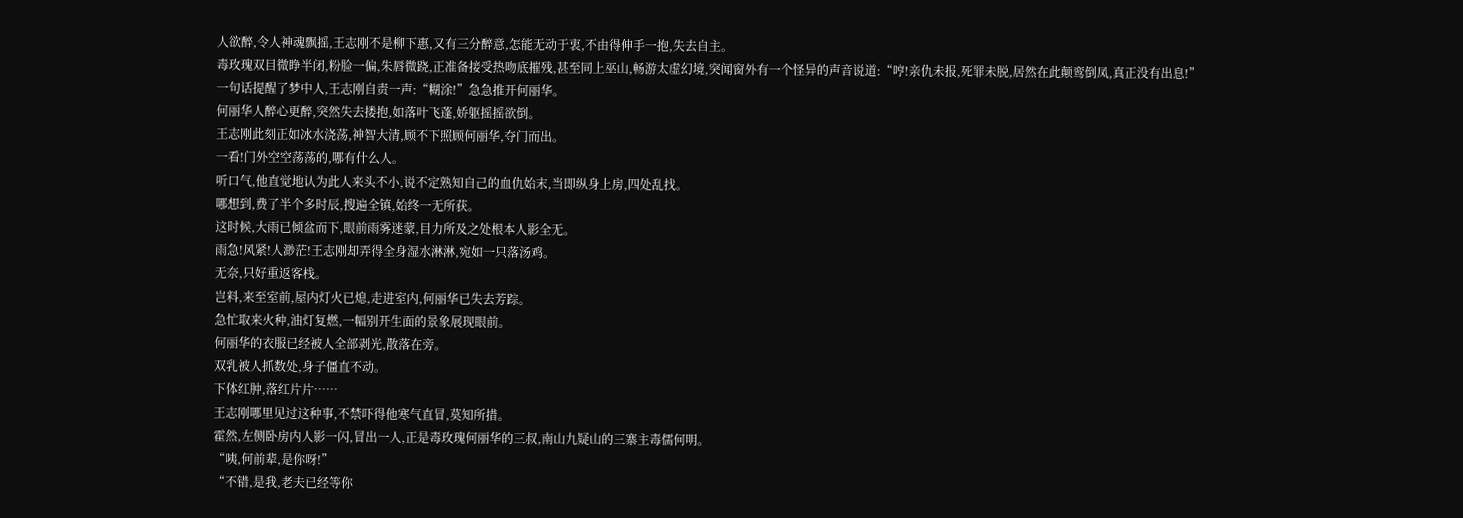人欲醉,令人神魂飘摇,王志刚不是柳下惠,又有三分醉意,怎能无动于衷,不由得伸手一抱,失去自主。
毒玫瑰双目微睁半闭,粉脸一偏,朱唇微跷,正准备接受热吻底摧残,甚至同上巫山,畅游太虚幻境,突闻窗外有一个怪异的声音说道:“哼!亲仇未报,死罪未脱,居然在此颠鸾倒凤,真正没有出息!”
一句话提醒了梦中人,王志刚自责一声:“糊涂!”急急推开何丽华。
何丽华人醉心更醉,突然失去搂抱,如落叶飞蓬,娇躯摇摇欲倒。
王志刚此刻正如冰水浇荡,神智大清,顾不下照顾何丽华,夺门而出。
一看!门外空空荡荡的,哪有什么人。
听口气,他直觉地认为此人来头不小,说不定熟知自己的血仇始末,当即纵身上房,四处乱找。
哪想到,费了半个多时辰,搜遍全镇,始终一无所获。
这时候,大雨已倾盆而下,眼前雨雾迷蒙,目力所及之处根本人影全无。
雨急!风紧!人渺茫!王志刚却弄得全身湿水淋淋,宛如一只落汤鸡。
无奈,只好重返客栈。
岂料,来至室前,屋内灯火已熄,走进室内,何丽华已失去芳踪。
急忙取来火种,油灯复燃,一幅别开生面的景象展现眼前。
何丽华的衣服已经被人全部剥光,散落在旁。
双乳被人抓数处,身子僵直不动。
下体红肿,落红片片……
王志刚哪里见过这种事,不禁吓得他寒气直冒,莫知所措。
霍然,左侧卧房内人影一闪,冒出一人,正是毒玫瑰何丽华的三叔,南山九疑山的三寨主毒儒何明。
“咦,何前辈,是你呀!”
“不错,是我,老夫已经等你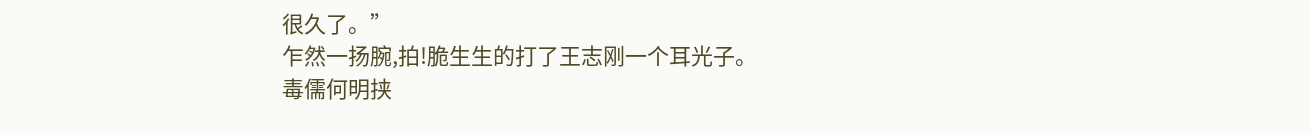很久了。”
乍然一扬腕,拍!脆生生的打了王志刚一个耳光子。
毒儒何明挟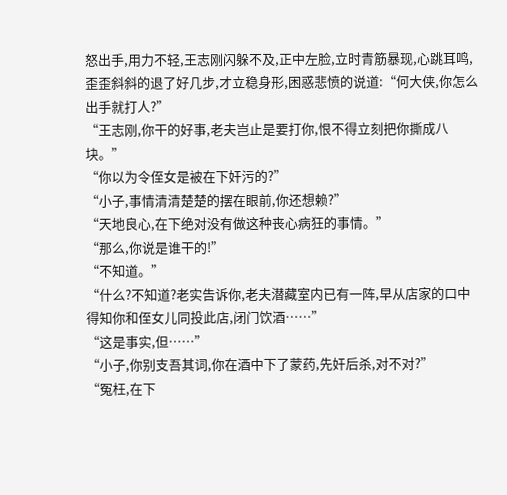怒出手,用力不轻,王志刚闪躲不及,正中左脸,立时青筋暴现,心跳耳鸣,歪歪斜斜的退了好几步,才立稳身形,困惑悲愤的说道:“何大侠,你怎么出手就打人?”
“王志刚,你干的好事,老夫岂止是要打你,恨不得立刻把你撕成八块。”
“你以为令侄女是被在下奸污的?”
“小子,事情清清楚楚的摆在眼前,你还想赖?”
“天地良心,在下绝对没有做这种丧心病狂的事情。”
“那么,你说是谁干的!”
“不知道。”
“什么?不知道?老实告诉你,老夫潜藏室内已有一阵,早从店家的口中得知你和侄女儿同投此店,闭门饮酒……”
“这是事实,但……”
“小子,你别支吾其词,你在酒中下了蒙药,先奸后杀,对不对?”
“冤枉,在下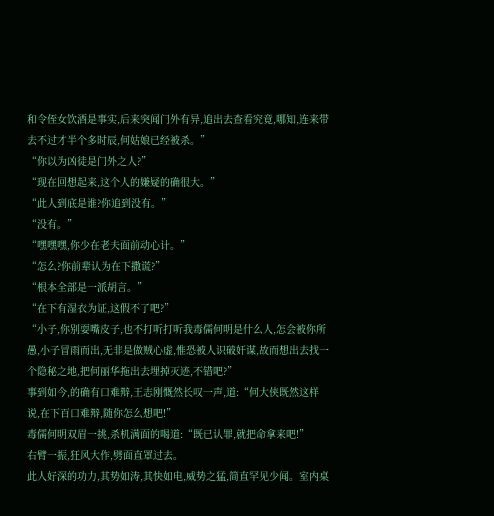和令侄女饮酒是事实,后来突闻门外有异,追出去查看究竟,哪知,连来带去不过才半个多时辰,何姑娘已经被杀。”
“你以为凶徒是门外之人?”
“现在回想起来,这个人的嫌疑的确很大。”
“此人到底是谁?你追到没有。”
“没有。”
“嘿嘿嘿,你少在老夫面前动心计。”
“怎么?你前辈认为在下撒谎?”
“根本全部是一派胡言。”
“在下有湿衣为证,这假不了吧?”
“小子,你别耍嘴皮子,也不打听打听我毒儒何明是什么人,怎会被你所愚,小子冒雨而出,无非是做贼心虚,惟恐被人识破奸谋,故而想出去找一个隐秘之地,把何丽华拖出去埋掉灭迹,不错吧?”
事到如今,的确有口难辩,王志刚慨然长叹一声,道:“何大侠既然这样说,在下百口难辩,随你怎么想吧!”
毒儒何明双眉一挑,杀机满面的喝道:“既已认罪,就把命拿来吧!”
右臂一振,狂风大作,劈面直罩过去。
此人好深的功力,其势如涛,其快如电,威势之猛,简直罕见少闻。室内桌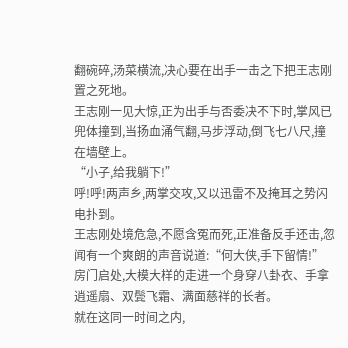翻碗碎,汤菜横流,决心要在出手一击之下把王志刚置之死地。
王志刚一见大惊,正为出手与否委决不下时,掌风已兜体撞到,当扬血涌气翻,马步浮动,倒飞七八尺,撞在墙壁上。
“小子,给我躺下!”
呼!呼!两声乡,两掌交攻,又以迅雷不及掩耳之势闪电扑到。
王志刚处境危急,不愿含冤而死,正准备反手还击,忽闻有一个爽朗的声音说道:“何大侠,手下留情!”
房门启处,大模大样的走进一个身穿八卦衣、手拿逍遥扇、双鬓飞霜、满面慈祥的长者。
就在这同一时间之内,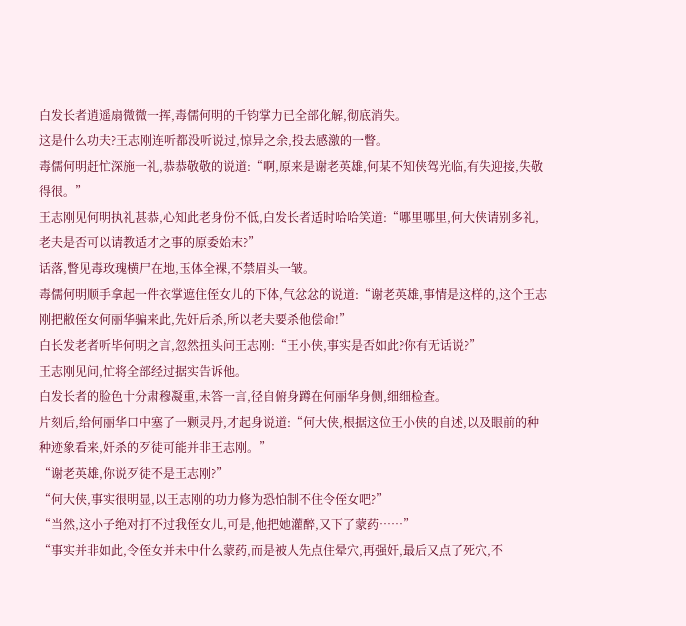白发长者逍遥扇微微一挥,毒儒何明的千钧掌力已全部化解,彻底消失。
这是什么功夫?王志刚连听都没听说过,惊异之余,投去感激的一瞥。
毒儒何明赶忙深施一礼,恭恭敬敬的说道:“啊,原来是谢老英雄,何某不知侠驾光临,有失迎接,失敬得很。”
王志刚见何明执礼甚恭,心知此老身份不低,白发长者适时哈哈笑道:“哪里哪里,何大侠请别多礼,老夫是否可以请教适才之事的原委始末?”
话落,瞥见毒玫瑰横尸在地,玉体全裸,不禁眉头一皱。
毒儒何明顺手拿起一件衣掌遮住侄女儿的下体,气忿忿的说道:“谢老英雄,事情是这样的,这个王志刚把敝侄女何丽华骗来此,先奸后杀,所以老夫要杀他偿命!”
白长发老者听毕何明之言,忽然扭头问王志刚:“王小侠,事实是否如此?你有无话说?”
王志刚见问,忙将全部经过据实告诉他。
白发长者的脸色十分肃穆凝重,未答一言,径自俯身蹲在何丽华身侧,细细检查。
片刻后,给何丽华口中塞了一颗灵丹,才起身说道:“何大侠,根据这位王小侠的自述,以及眼前的种种迹象看来,奸杀的歹徒可能并非王志刚。”
“谢老英雄,你说歹徒不是王志刚?”
“何大侠,事实很明显,以王志刚的功力修为恐怕制不住令侄女吧?”
“当然,这小子绝对打不过我侄女儿,可是,他把她灌醉,又下了蒙药……”
“事实并非如此,令侄女并未中什么蒙药,而是被人先点住晕穴,再强奸,最后又点了死穴,不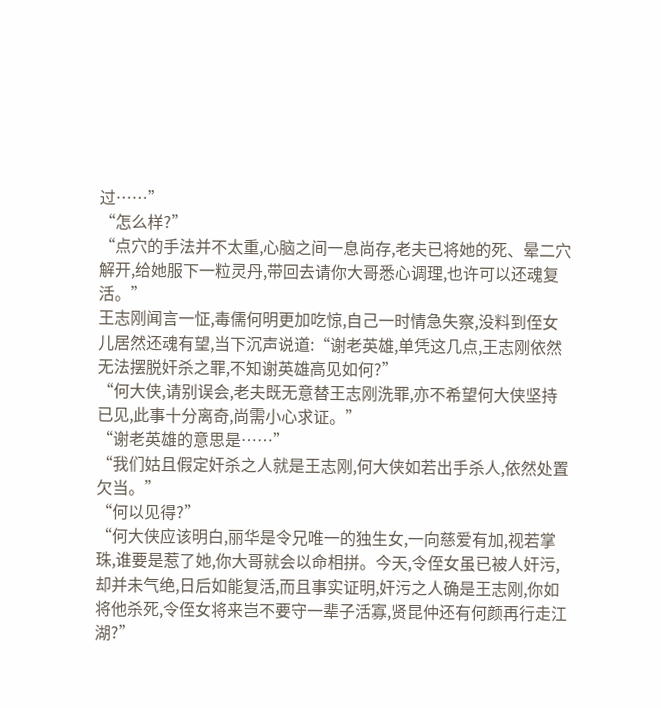过……”
“怎么样?”
“点穴的手法并不太重,心脑之间一息尚存,老夫已将她的死、晕二穴解开,给她服下一粒灵丹,带回去请你大哥悉心调理,也许可以还魂复活。”
王志刚闻言一怔,毒儒何明更加吃惊,自己一时情急失察,没料到侄女儿居然还魂有望,当下沉声说道:“谢老英雄,单凭这几点,王志刚依然无法摆脱奸杀之罪,不知谢英雄高见如何?”
“何大侠,请别误会,老夫既无意替王志刚洗罪,亦不希望何大侠坚持已见,此事十分离奇,尚需小心求证。”
“谢老英雄的意思是……”
“我们姑且假定奸杀之人就是王志刚,何大侠如若出手杀人,依然处置欠当。”
“何以见得?”
“何大侠应该明白,丽华是令兄唯一的独生女,一向慈爱有加,视若掌珠,谁要是惹了她,你大哥就会以命相拼。今天,令侄女虽已被人奸污,却并未气绝,日后如能复活,而且事实证明,奸污之人确是王志刚,你如将他杀死,令侄女将来岂不要守一辈子活寡,贤昆仲还有何颜再行走江湖?”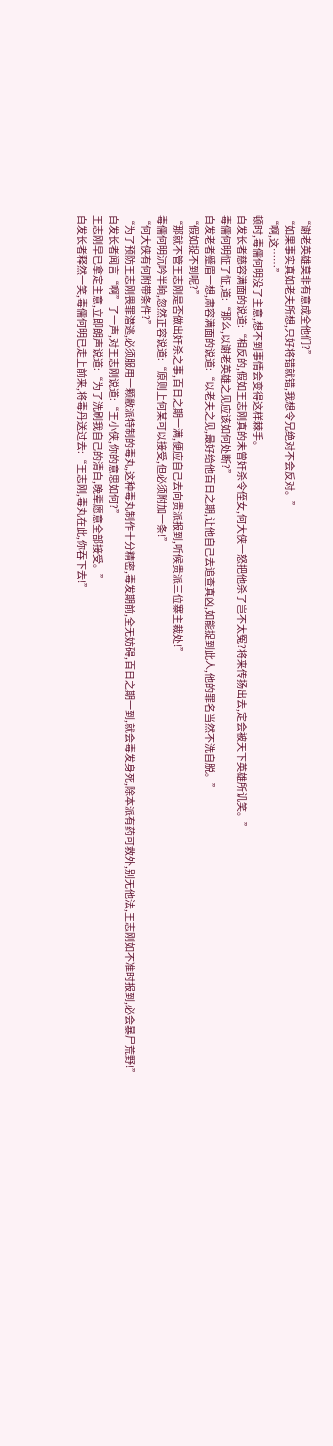“谢老英雄莫非有意成全他们?”
“如果事实真如老夫所想,只好将错就错,我想令兄绝对不会反对。”
“啊,这……”
顿时,毒儒何明没了主意,想不到事情会变得这样棘手。
白发长者慈容满面的说道:“相反的,假如王志刚真的未曾奸杀令侄女,何大侠一怒把他杀了岂不太冤?将来传扬出去,定会被天下英雄所讥笑。”
毒儒何明怔了怔,道:“那么,以谢老英雄之见应该如何处断?”
白发老者蹙眉一想,肃容满面的说道:“以老夫之见,最好给他百日之期,让他自己去追查真凶,如能捉到此人,他的罪名当然不洗自脱。”
“假如捉不到呢?”
“那就不管王志刚是否做出奸杀之事,百日之期一满,便应自己去向贵派报到,听候贵派三位寨主裁处!”
毒儒何明沉吟半晌,忽然正容说道:“原则上何某可以接受,但必须附加一条!”
“何大侠有何附带条件?”
“为了预防王志刚畏罪潜逃,必须服用一颗敝派特制的毒丸,这种毒丸制作十分精密,毒发期前,全无妨碍,百日之期一到,就会毒发身死,除本派有药可救外,别无他法,王志刚如不准时报到,必会暴尸荒野!”
白发长者闻言“啊”了一声,对王志刚说道:“王小侠,你的意思如何?”
王志刚早已拿定主意,立即朗声说道:“为了洗刷我自己的清白,晚辈愿意全部接受。”
白发长者释然一笑,毒儒何明已走上前来,将毒丹送过去:“王志刚,毒丸在此,你吞下去!”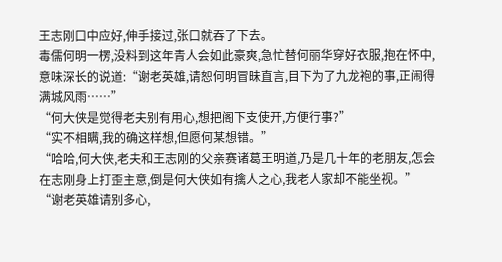王志刚口中应好,伸手接过,张口就吞了下去。
毒儒何明一楞,没料到这年青人会如此豪爽,急忙替何丽华穿好衣服,抱在怀中,意味深长的说道:“谢老英雄,请恕何明冒昧直言,目下为了九龙袍的事,正闹得满城风雨……”
“何大侠是觉得老夫别有用心,想把阁下支使开,方便行事?”
“实不相瞒,我的确这样想,但愿何某想错。”
“哈哈,何大侠,老夫和王志刚的父亲赛诸葛王明道,乃是几十年的老朋友,怎会在志刚身上打歪主意,倒是何大侠如有擒人之心,我老人家却不能坐视。”
“谢老英雄请别多心,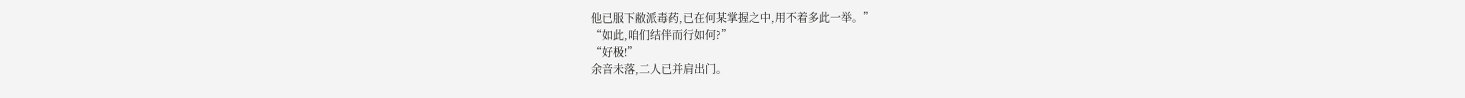他已服下敝派毒药,已在何某掌握之中,用不着多此一举。”
“如此,咱们结伴而行如何?”
“好极!”
余音未落,二人已并肩出门。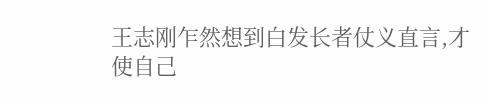王志刚乍然想到白发长者仗义直言,才使自己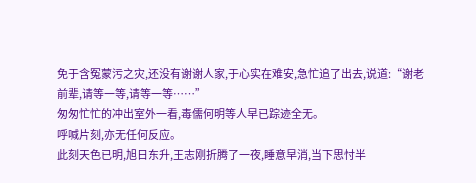免于含冤蒙污之灾,还没有谢谢人家,于心实在难安,急忙追了出去,说道:“谢老前辈,请等一等,请等一等……”
匆匆忙忙的冲出室外一看,毒儒何明等人早已踪迹全无。
呼喊片刻,亦无任何反应。
此刻天色已明,旭日东升,王志刚折腾了一夜,睡意早消,当下思忖半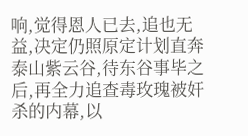响,觉得恩人已去,追也无益,决定仍照原定计划直奔泰山紫云谷,待东谷事毕之后,再全力追查毒玫瑰被奸杀的内幕,以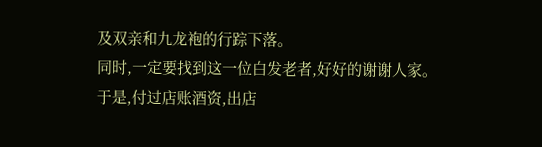及双亲和九龙袍的行踪下落。
同时,一定要找到这一位白发老者,好好的谢谢人家。
于是,付过店账酒资,出店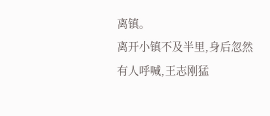离镇。
离开小镇不及半里,身后忽然有人呼喊,王志刚猛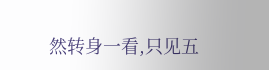然转身一看,只见五